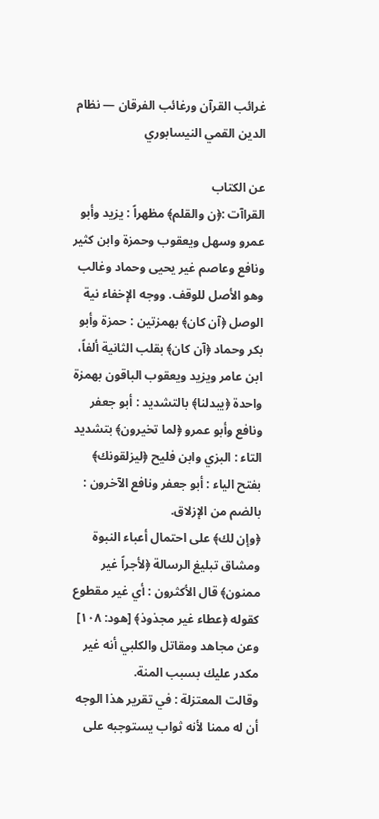غرائب القرآن ورغائب الفرقان — نظام الدين القمي النيسابوري

عن الكتاب
القراآت :﴿ن والقلم﴾ مظهراً : يزيد وأبو عمرو وسهل ويعقوب وحمزة وابن كثير ونافع وعاصم غير يحيى وحماد وغالب وهو الأصل للوقف. ووجه الإخفاء نية الوصل ﴿آن كان﴾ بهمزتين : حمزة وأبو بكر وحماد ﴿آن كان﴾ بقلب الثانية ألفاً، ابن عامر ويزيد ويعقوب الباقون بهمزة واحدة ﴿يبدلنا﴾ بالتشديد : أبو جعفر ونافع وأبو عمرو ﴿لما تخيرون﴾ بتشديد التاء : البزي وابن فليح ﴿ليزلقونك﴾ بفتح الياء : أبو جعفر ونافع الآخرون : بالضم من الإزلاق.
﴿وإن لك﴾ على احتمال أعباء النبوة ومشاق تبليغ الرسالة ﴿لأجراً غير ممنون﴾ قال الأكثرون : أي غير مقطوع كقوله ﴿عطاء غير مجذوذ﴾ [هود: ١٠٨] وعن مجاهد ومقاتل والكلبي أنه غير مكدر عليك بسبب المنة.
وقالت المعتزلة : في تقرير هذا الوجه أن له ممنا لأنه ثواب يستوجبه على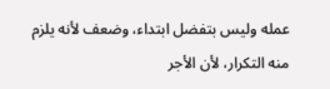عمله وليس بتفضل ابتداء، وضعف لأنه يلزم منه التكرار، لأن الأجر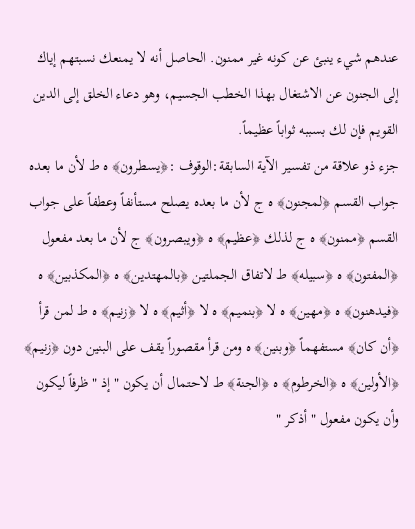عندهم شيء ينبئ عن كونه غير ممنون. الحاصل أنه لا يمنعك نسبتهم إياك إلى الجنون عن الاشتغال بهذا الخطب الجسيم، وهو دعاء الخلق إلى الدين القويم فإن لك بسببه ثواباً عظيماً.
جزء ذو علاقة من تفسير الآية السابقة:الوقوف :﴿يسطرون﴾ ه ط لأن ما بعده جواب القسم ﴿لمجنون﴾ ه ج لأن ما بعده يصلح مستأنفاً وعطفاً على جواب القسم ﴿ممنون﴾ ه ج لذلك ﴿عظيم﴾ ه ﴿ويبصرون﴾ ج لأن ما بعد مفعول ﴿المفتون﴾ ه ﴿سبيله﴾ ط لاتفاق الجملتين ﴿بالمهتدين﴾ ه ﴿المكذبين﴾ ه ﴿فيدهنون﴾ ه ﴿مهين﴾ ه لا ﴿بنميم﴾ ه لا ﴿أثيم﴾ ه لا ﴿زنيم﴾ ه ط لمن قرأ ﴿أن كان﴾ مستفهماً ﴿وبنين﴾ ه ومن قرأ مقصوراً يقف على البنين دون ﴿زنيم﴾ ﴿الأولين﴾ ه ﴿الخرطوم﴾ ه ﴿الجنة﴾ ط لاحتمال أن يكون " إذ " ظرفاً ليكون وأن يكون مفعول " أذكر "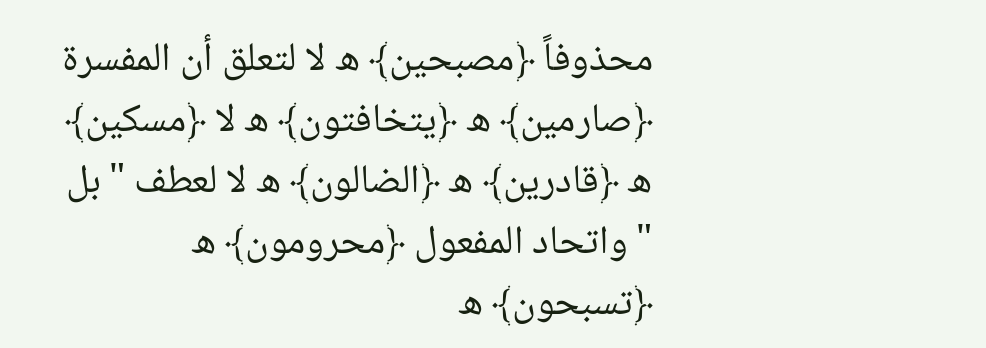محذوفاً ﴿مصبحين﴾ ه لا لتعلق أن المفسرة ﴿صارمين﴾ ه ﴿يتخافتون﴾ ه لا ﴿مسكين﴾ ه ﴿قادرين﴾ ه ﴿الضالون﴾ ه لا لعطف " بل " واتحاد المفعول ﴿محرومون﴾ ه ﴿تسبحون﴾ ه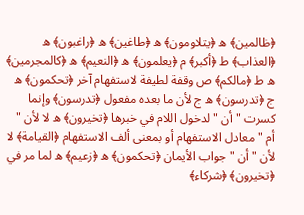﴿ظالمين﴾ ه ﴿يتلاومون﴾ ه ﴿طاغين﴾ ه ﴿راغبون﴾ ه ﴿العذاب﴾ ط ﴿أكبر﴾ م ﴿يعلمون﴾ ه ﴿النعيم﴾ ه ﴿كالمجرمين﴾ ه ط ﴿مالكم﴾ ص وقفة لطيفة لاستفهام آخر ﴿تحكمون﴾ ه ج ﴿تدرسون﴾ ه ج لأن ما بعده مفعول ﴿تدرسون﴾ وإنما كسرت " أن " لدخول اللام في خبرها ﴿تخيرون﴾ ه لا لأن " أم " معادل الاستفهام أو بمعنى ألف الاستفهام ﴿القيامة﴾ لا لأن " أن " جواب الأيمان ﴿تحكمون﴾ ه ﴿زعيم﴾ ه لما مر في ﴿تخيرون﴾ ﴿شركاء﴾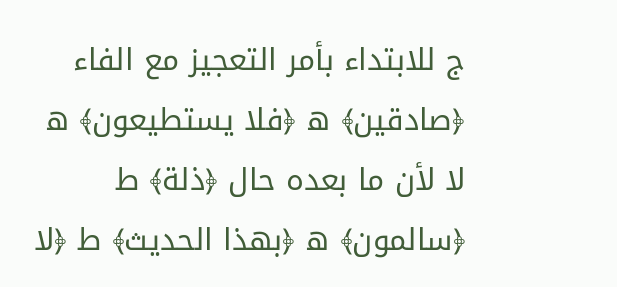ج للابتداء بأمر التعجيز مع الفاء ﴿صادقين﴾ ه ﴿فلا يستطيعون﴾ ه لا لأن ما بعده حال ﴿ذلة﴾ ط ﴿سالمون﴾ ه ﴿بهذا الحديث﴾ ط ﴿لا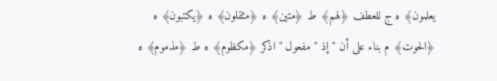يعلمون﴾ ه ج للعطف ﴿لهم﴾ ط ﴿متين﴾ ه ﴿مثقلون﴾ ه ﴿يكتبون﴾ ه ﴿الحوت﴾ م بناء على أن " إذ " مفعول " اذكر ﴿مكظوم﴾ ه ط ﴿مذموم﴾ ه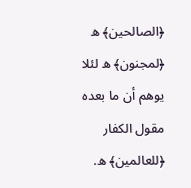﴿الصالحين﴾ ه ﴿لمجنون﴾ ه لئلا يوهم أن ما بعده مقول الكفار ﴿للعالمين﴾ ه.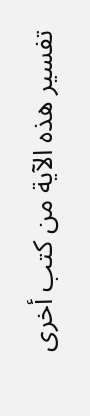تفسير هذه الآية من كتب أخرى